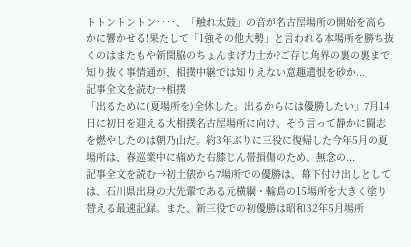トトントントン‥‥、「触れ太鼓」の音が名古屋場所の開始を高らかに響かせる!果たして「1強その他大勢」と言われる本場所を勝ち抜くのはまたもや新関脇のちょんまげ力士か?ご存じ角界の裏の裏まで知り抜く事情通が、相撲中継では知りえない意趣遺恨を砂か...
記事全文を読む→相撲
「出るために(夏場所を)全休した。出るからには優勝したい」7月14日に初日を迎える大相撲名古屋場所に向け、そう言って静かに闘志を燃やしたのは朝乃山だ。約3年ぶりに三役に復帰した今年5月の夏場所は、春巡業中に痛めた右膝じん帯損傷のため、無念の...
記事全文を読む→初土俵から7場所での優勝は、幕下付け出しとしては、石川県出身の大先輩である元横綱・輪島の15場所を大きく塗り替える最速記録。また、新三役での初優勝は昭和32年5月場所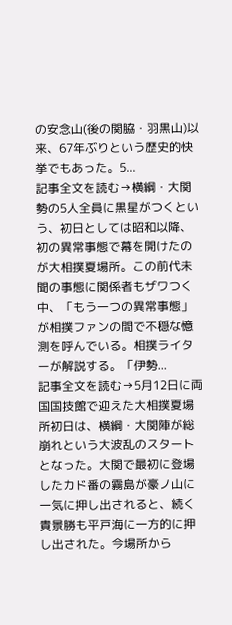の安念山(後の関脇・羽黒山)以来、67年ぶりという歴史的快挙でもあった。5...
記事全文を読む→横綱・大関勢の5人全員に黒星がつくという、初日としては昭和以降、初の異常事態で幕を開けたのが大相撲夏場所。この前代未聞の事態に関係者もザワつく中、「もう一つの異常事態」が相撲ファンの間で不穏な憶測を呼んでいる。相撲ライターが解説する。「伊勢...
記事全文を読む→5月12日に両国国技館で迎えた大相撲夏場所初日は、横綱・大関陣が総崩れという大波乱のスタートとなった。大関で最初に登場したカド番の霧島が豪ノ山に一気に押し出されると、続く貴景勝も平戸海に一方的に押し出された。今場所から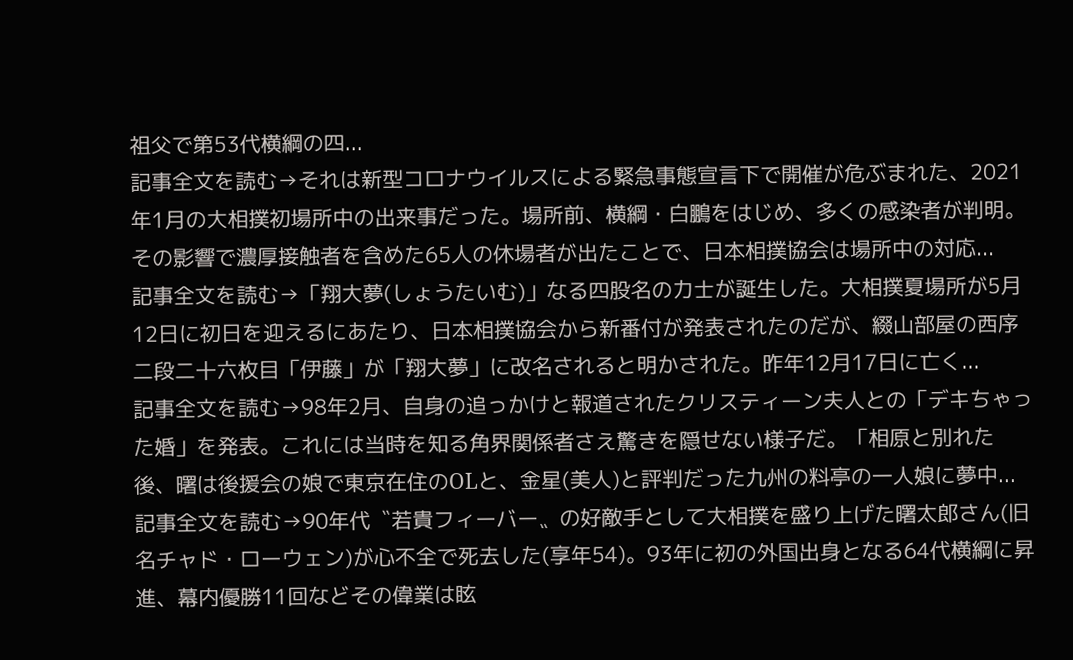祖父で第53代横綱の四...
記事全文を読む→それは新型コロナウイルスによる緊急事態宣言下で開催が危ぶまれた、2021年1月の大相撲初場所中の出来事だった。場所前、横綱・白鵬をはじめ、多くの感染者が判明。その影響で濃厚接触者を含めた65人の休場者が出たことで、日本相撲協会は場所中の対応...
記事全文を読む→「翔大夢(しょうたいむ)」なる四股名の力士が誕生した。大相撲夏場所が5月12日に初日を迎えるにあたり、日本相撲協会から新番付が発表されたのだが、綴山部屋の西序二段二十六枚目「伊藤」が「翔大夢」に改名されると明かされた。昨年12月17日に亡く...
記事全文を読む→98年2月、自身の追っかけと報道されたクリスティーン夫人との「デキちゃった婚」を発表。これには当時を知る角界関係者さえ驚きを隠せない様子だ。「相原と別れた後、曙は後援会の娘で東京在住のOLと、金星(美人)と評判だった九州の料亭の一人娘に夢中...
記事全文を読む→90年代〝若貴フィーバー〟の好敵手として大相撲を盛り上げた曙太郎さん(旧名チャド・ローウェン)が心不全で死去した(享年54)。93年に初の外国出身となる64代横綱に昇進、幕内優勝11回などその偉業は眩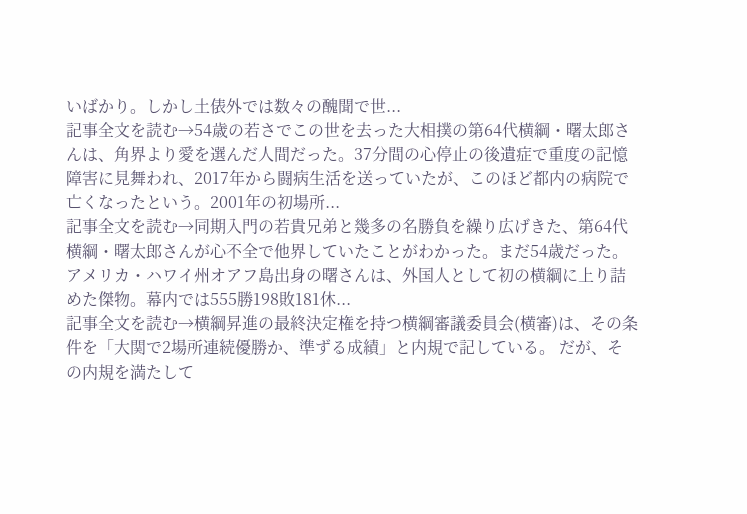いばかり。しかし土俵外では数々の醜聞で世...
記事全文を読む→54歳の若さでこの世を去った大相撲の第64代横綱・曙太郎さんは、角界より愛を選んだ人間だった。37分間の心停止の後遺症で重度の記憶障害に見舞われ、2017年から闘病生活を送っていたが、このほど都内の病院で亡くなったという。2001年の初場所...
記事全文を読む→同期入門の若貴兄弟と幾多の名勝負を繰り広げきた、第64代横綱・曙太郎さんが心不全で他界していたことがわかった。まだ54歳だった。アメリカ・ハワイ州オアフ島出身の曙さんは、外国人として初の横綱に上り詰めた傑物。幕内では555勝198敗181休...
記事全文を読む→横綱昇進の最終決定権を持つ横綱審議委員会(横審)は、その条件を「大関で2場所連続優勝か、準ずる成績」と内規で記している。 だが、その内規を満たして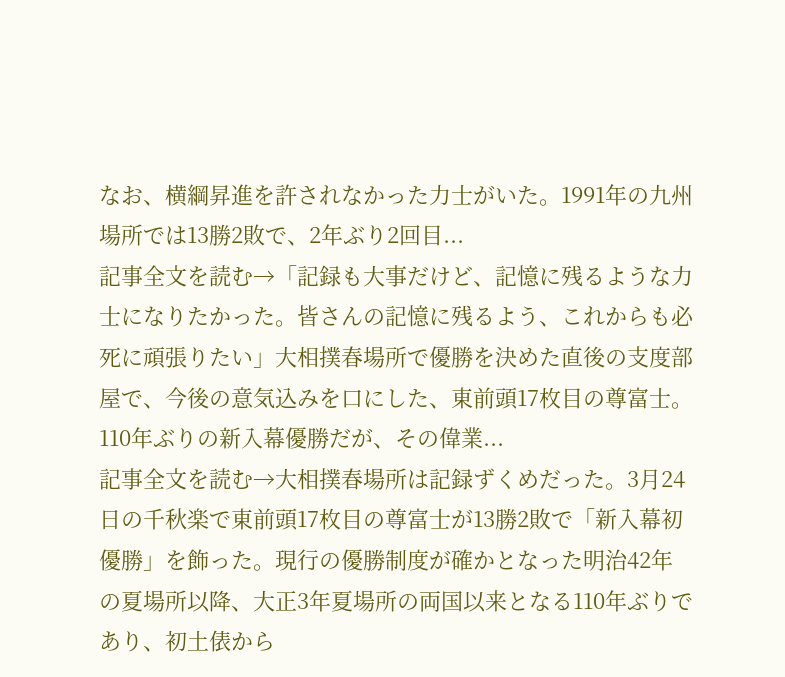なお、横綱昇進を許されなかった力士がいた。1991年の九州場所では13勝2敗で、2年ぶり2回目...
記事全文を読む→「記録も大事だけど、記憶に残るような力士になりたかった。皆さんの記憶に残るよう、これからも必死に頑張りたい」大相撲春場所で優勝を決めた直後の支度部屋で、今後の意気込みを口にした、東前頭17枚目の尊富士。110年ぶりの新入幕優勝だが、その偉業...
記事全文を読む→大相撲春場所は記録ずくめだった。3月24日の千秋楽で東前頭17枚目の尊富士が13勝2敗で「新入幕初優勝」を飾った。現行の優勝制度が確かとなった明治42年の夏場所以降、大正3年夏場所の両国以来となる110年ぶりであり、初土俵から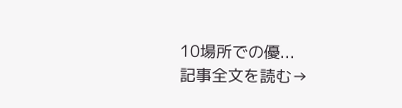10場所での優...
記事全文を読む→